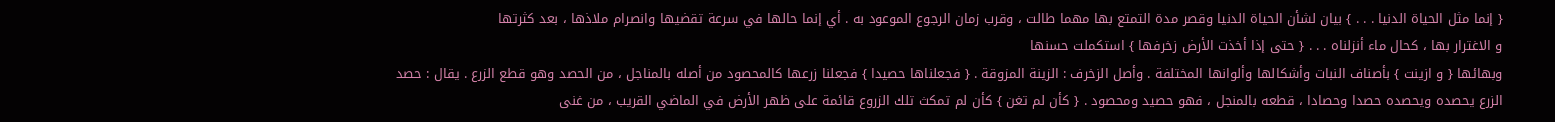{ إنما مثل الحياة الدنيا . . . } بيان لشأن الحياة الدنيا وقصر مدة التمتع بها مهما طالت ، وقرب زمان الرجوع الموعود به . أي إنما حالها في سرعة تقضيها وانصرام ملاذها ، بعد كثرتها
و الاغترار بها ، كحال ماء أنزلناه . . . { حتى إذا أخذت الأرض زخرفها } استكملت حسنها
وبهائها { و ازينت } بأصناف النبات وأشكالها وألوانها المختلفة . وأصل الزخرف : الزينة المزوقة . { فجعلناها حصيدا } فجعلنا زرعها كالمحصود من أصله بالمناجل ، من الحصد وهو قطع الزرع . يقال : حصد الزرع يحصده ويحصده حصدا وحصادا ، قطعه بالمنجل ، فهو حصيد ومحصود . { كأن لم تغن } كأن لم تمكث تلك الزروع قائمة على ظهر الأرض في الماضي القريب ، من غنى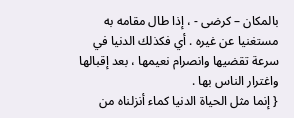بالمكان – كرضى - ، إذا طال مقامه به مستغنيا عن غيره . أي فكذلك الدنيا في سرعة تقضيها وانصرام نعيمها ، بعد إقبالها واغترار الناس بها .
{ إنما مثل الحياة الدنيا كماء أنزلناه من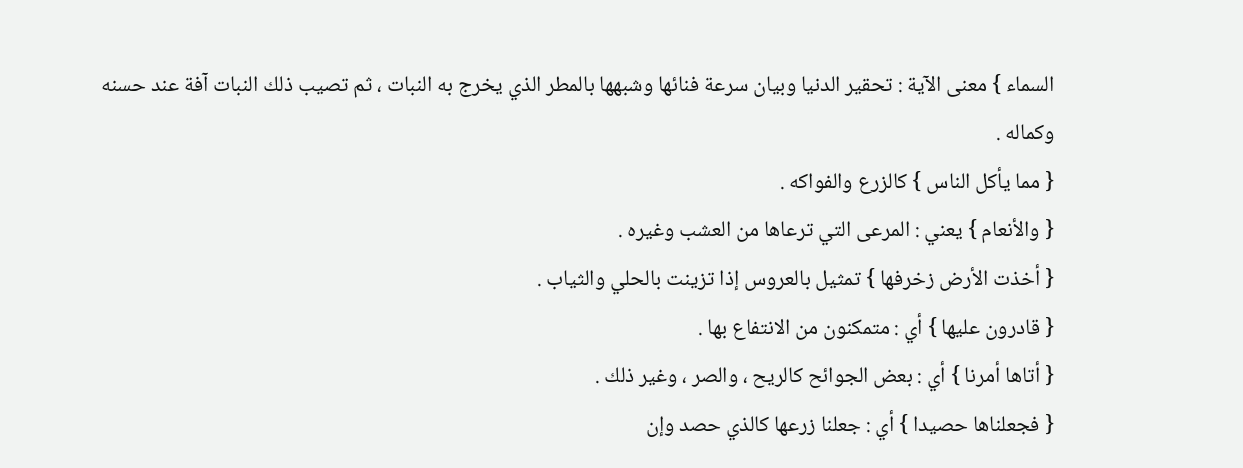السماء } معنى الآية : تحقير الدنيا وبيان سرعة فنائها وشبهها بالمطر الذي يخرج به النبات ، ثم تصيب ذلك النبات آفة عند حسنه وكماله .
{ مما يأكل الناس } كالزرع والفواكه .
{ والأنعام } يعني : المرعى التي ترعاها من العشب وغيره .
{ أخذت الأرض زخرفها } تمثيل بالعروس إذا تزينت بالحلي والثياب .
{ قادرون عليها } أي : متمكنون من الانتفاع بها .
{ أتاها أمرنا } أي : بعض الجوائح كالريح ، والصر ، وغير ذلك .
{ فجعلناها حصيدا } أي : جعلنا زرعها كالذي حصد وإن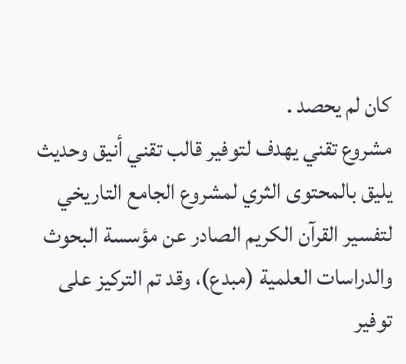كان لم يحصد .
مشروع تقني يهدف لتوفير قالب تقني أنيق وحديث يليق بالمحتوى الثري لمشروع الجامع التاريخي لتفسير القرآن الكريم الصادر عن مؤسسة البحوث والدراسات العلمية (مبدع)، وقد تم التركيز على توفير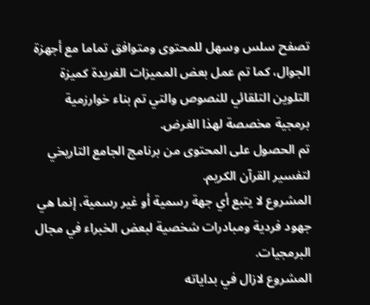تصفح سلس وسهل للمحتوى ومتوافق تماما مع أجهزة الجوال، كما تم عمل بعض المميزات الفريدة كميزة التلوين التلقائي للنصوص والتي تم بناء خوارزمية برمجية مخصصة لهذا الغرض.
تم الحصول على المحتوى من برنامج الجامع التاريخي لتفسير القرآن الكريم.
المشروع لا يتبع أي جهة رسمية أو غير رسمية، إنما هي جهود فردية ومبادرات شخصية لبعض الخبراء في مجال البرمجيات.
المشروع لازال في بداياته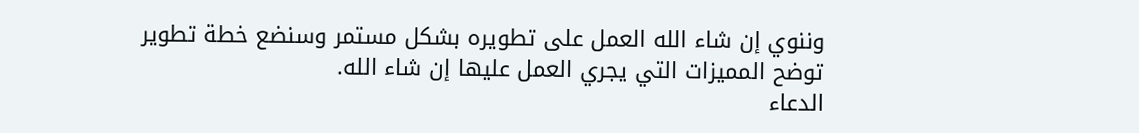وننوي إن شاء الله العمل على تطويره بشكل مستمر وسنضع خطة تطوير توضح المميزات التي يجري العمل عليها إن شاء الله.
الدعاء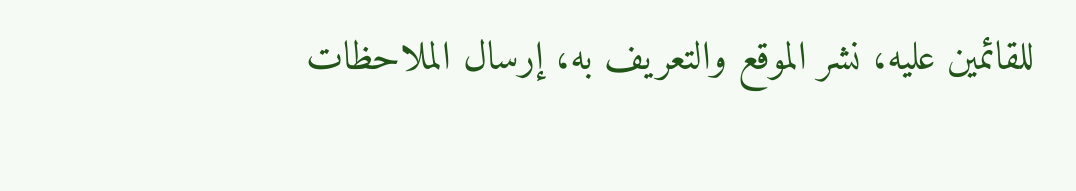للقائمين عليه، نشر الموقع والتعريف به، إرسال الملاحظات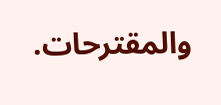والمقترحات.